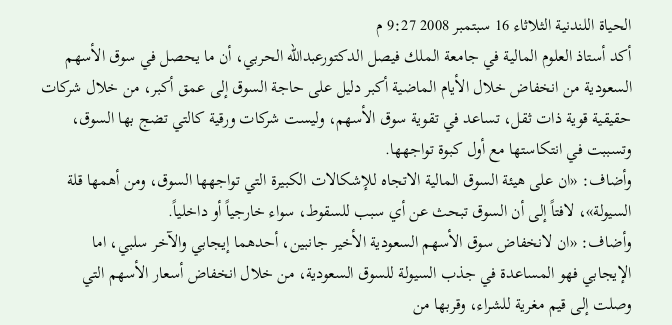الحياة اللندنية الثلاثاء 16 سبتمبر 2008 9:27 م
أكد أستاذ العلوم المالية في جامعة الملك فيصل الدكتورعبدالله الحربي، أن ما يحصل في سوق الأسهم السعودية من انخفاض خلال الأيام الماضية أكبر دليل على حاجة السوق إلى عمق أكبر، من خلال شركات حقيقية قوية ذات ثقل، تساعد في تقوية سوق الأسهم، وليست شركات ورقية كالتي تضج بها السوق، وتسببت في انتكاستها مع أول كبوة تواجهها.
وأضاف: «ان على هيئة السوق المالية الاتجاه للإشكالات الكبيرة التي تواجهها السوق، ومن أهمها قلة السيولة»، لافتاً إلى أن السوق تبحث عن أي سبب للسقوط، سواء خارجياً أو داخلياً.
وأضاف: «ان لانخفاض سوق الأسهم السعودية الأخير جانبين، أحدهما إيجابي والآخر سلبي، اما الإيجابي فهو المساعدة في جذب السيولة للسوق السعودية، من خلال انخفاض أسعار الأسهم التي وصلت إلى قيم مغرية للشراء، وقربها من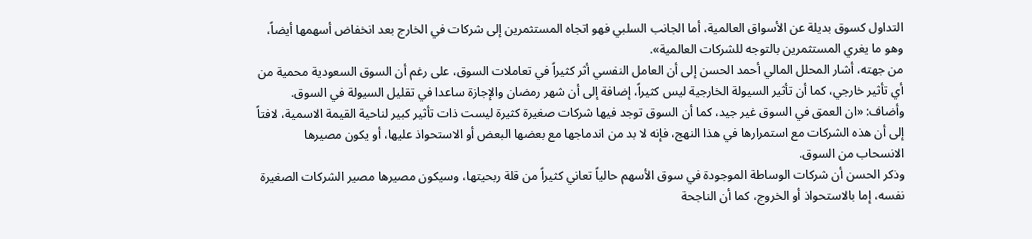التداول كسوق بديلة عن الأسواق العالمية، أما الجانب السلبي فهو اتجاه المستثمرين إلى شركات في الخارج بعد انخفاض أسهمها أيضاً، وهو ما يغري المستثمرين بالتوجه للشركات العالمية».
من جهته، أشار المحلل المالي أحمد الحسن إلى أن العامل النفسي أثر كثيراً في تعاملات السوق، على رغم أن السوق السعودية محمية من أي تأثير خارجي، كما أن تأثير السيولة الخارجية ليس كثيراً، إضافة إلى أن شهر رمضان والإجازة ساعدا في تقليل السيولة في السوق.
وأضاف: «ان العمق في السوق غير جيد، كما أن السوق توجد فيها شركات صغيرة كثيرة ليست ذات تأثير كبير لناحية القيمة الاسمية، لافتاً إلى أن هذه الشركات مع استمرارها في هذا النهج، فإنه لا بد من اندماجها مع بعضها البعض أو الاستحواذ عليها، أو يكون مصيرها الانسحاب من السوق.
وذكر الحسن أن شركات الوساطة الموجودة في سوق الأسهم حالياً تعاني كثيراً من قلة ربحيتها، وسيكون مصيرها مصير الشركات الصغيرة نفسه، إما بالاستحواذ أو الخروج، كما أن الناجحة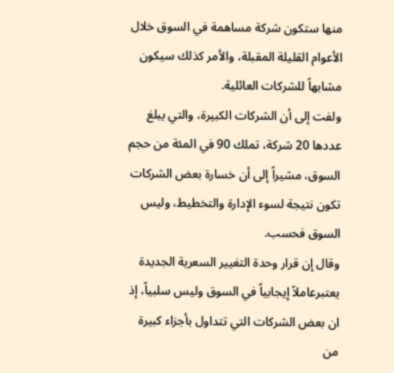منها ستكون شركة مساهمة في السوق خلال الأعوام القليلة المقبلة، والأمر كذلك سيكون مشابهاً للشركات العائلية.
ولفت إلى أن الشركات الكبيرة، والتي يبلغ عددها 20 شركة، تملك 90 في المئة من حجم السوق، مشيراً إلى أن خسارة بعض الشركات تكون نتيجة لسوء الإدارة والتخطيط، وليس السوق فحسب.
وقال إن قرار وحدة التغيير السعرية الجديدة يعتبرعاملاً إيجابياً في السوق وليس سلبياً، إذ ان بعض الشركات التي تتداول بأجزاء كبيرة من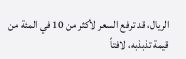الريال، قد ترفع السعر لأكثر من 10 في المئة من قيمة تذبذبه، لافتاً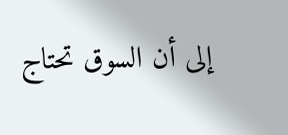إلى أن السوق تحتاج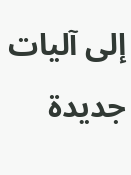إلى آليات جديدة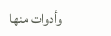وأدوات منها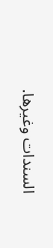السندات وغيرها.